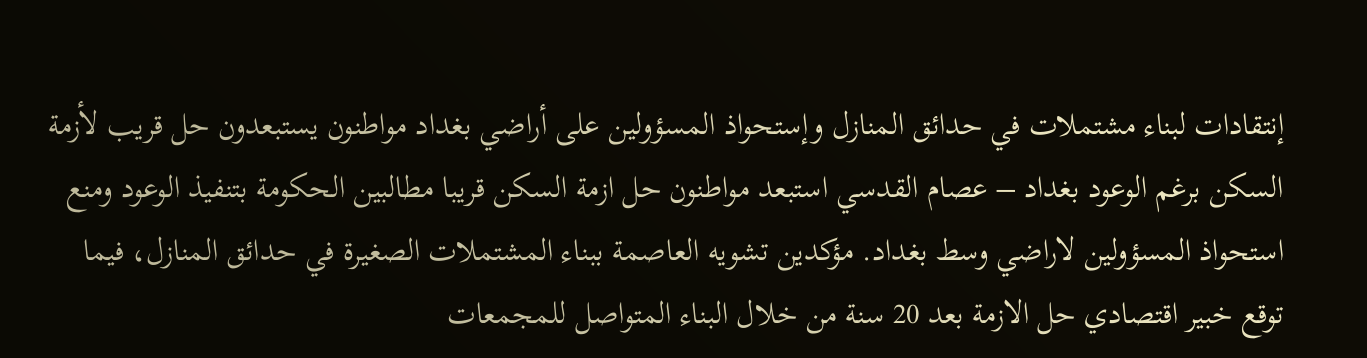إنتقادات لبناء مشتملات في حدائق المنازل وإستحواذ المسؤولين على أراضي بغداد مواطنون يستبعدون حل قريب لأزمة السكن برغم الوعود بغداد – عصام القدسي استبعد مواطنون حل ازمة السكن قريبا مطالبين الحكومة بتنفيذ الوعود ومنع استحواذ المسؤولين لاراضي وسط بغداد. مؤكدين تشويه العاصمة ببناء المشتملات الصغيرة في حدائق المنازل، فيما توقع خبير اقتصادي حل الازمة بعد 20 سنة من خلال البناء المتواصل للمجمعات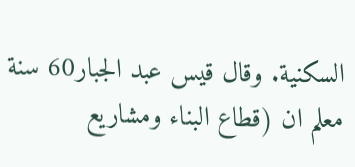السكنية. وقال قيس عبد الجبار60 سنة معلم ان (قطاع البناء ومشاريع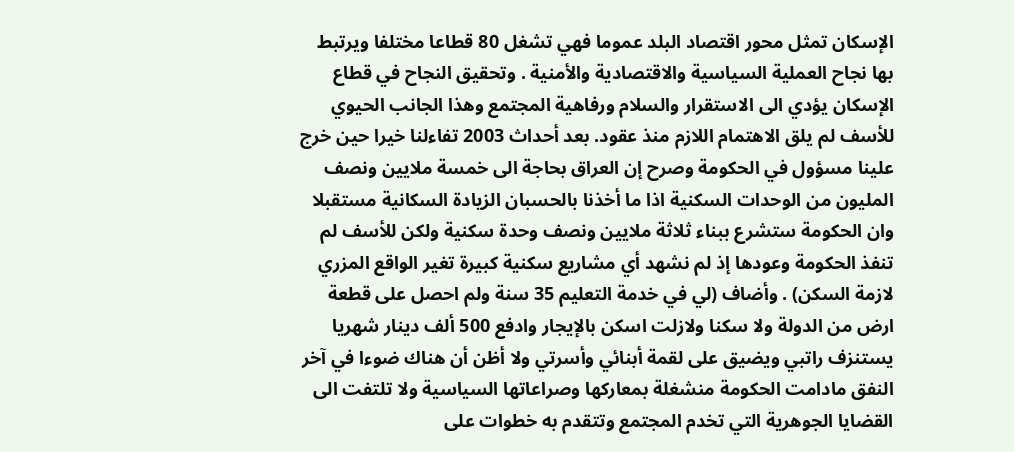الإسكان تمثل محور اقتصاد البلد عموما فهي تشغل 80 قطاعا مختلفا ويرتبط بها نجاح العملية السياسية والاقتصادية والأمنية . وتحقيق النجاح في قطاع الإسكان يؤدي الى الاستقرار والسلام ورفاهية المجتمع وهذا الجانب الحيوي للأسف لم يلق الاهتمام اللازم منذ عقود. بعد أحداث 2003 تفاءلنا خيرا حين خرج علينا مسؤول في الحكومة وصرح إن العراق بحاجة الى خمسة ملايين ونصف المليون من الوحدات السكنية اذا ما أخذنا بالحسبان الزيادة السكانية مستقبلا وان الحكومة ستشرع ببناء ثلاثة ملايين ونصف وحدة سكنية ولكن للأسف لم تنفذ الحكومة وعودها إذ لم نشهد أي مشاريع سكنية كبيرة تغير الواقع المزري لازمة السكن) . وأضاف (لي في خدمة التعليم 35 سنة ولم احصل على قطعة ارض من الدولة ولا سكنا ولازلت اسكن بالإيجار وادفع 500 ألف دينار شهريا يستنزف راتبي ويضيق على لقمة أبنائي وأسرتي ولا أظن أن هناك ضوءا في آخر النفق مادامت الحكومة منشغلة بمعاركها وصراعاتها السياسية ولا تلتفت الى القضايا الجوهرية التي تخدم المجتمع وتتقدم به خطوات على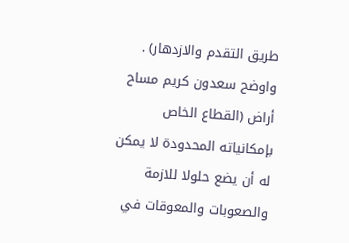طريق التقدم والازدهار) . واوضح سعدون كريم مساح أراض (القطاع الخاص بإمكانياته المحدودة لا يمكن له أن يضع حلولا للازمة والصعوبات والمعوقات في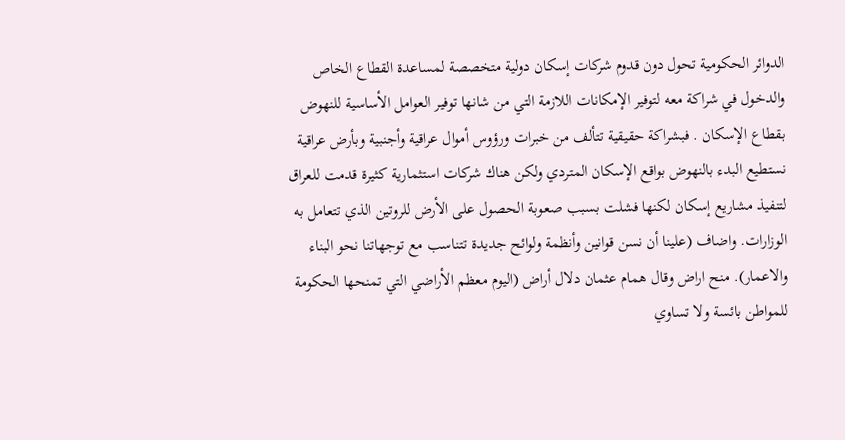الدوائر الحكومية تحول دون قدوم شركات إسكان دولية متخصصة لمساعدة القطاع الخاص والدخول في شراكة معه لتوفير الإمكانات اللازمة التي من شانها توفير العوامل الأساسية للنهوض بقطاع الإسكان . فبشراكة حقيقية تتألف من خبرات ورؤوس أموال عراقية وأجنبية وبأرض عراقية نستطيع البدء بالنهوض بواقع الإسكان المتردي ولكن هناك شركات استثمارية كثيرة قدمت للعراق لتنفيذ مشاريع إسكان لكنها فشلت بسبب صعوبة الحصول على الأرض للروتين الذي تتعامل به الوزارات. واضاف (علينا أن نسن قوانين وأنظمة ولوائح جديدة تتناسب مع توجهاتنا نحو البناء والاعمار). منح اراض وقال همام عثمان دلال أراض (اليوم معظم الأراضي التي تمنحها الحكومة للمواطن بائسة ولا تساوي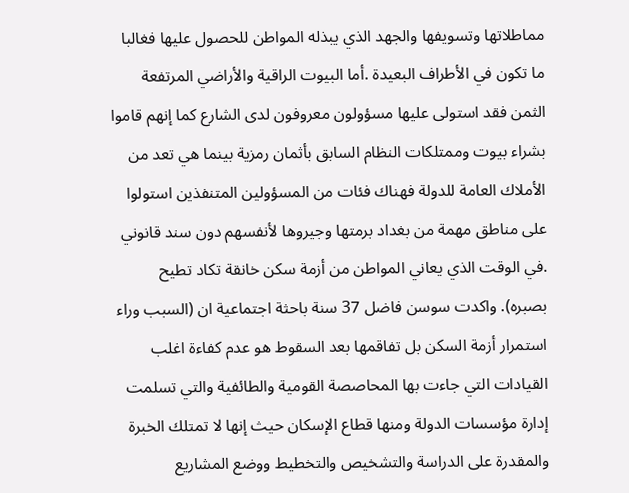مماطلاتها وتسويفها والجهد الذي يبذله المواطن للحصول عليها فغالبا ما تكون في الأطراف البعيدة .أما البيوت الراقية والأراضي المرتفعة الثمن فقد استولى عليها مسؤولون معروفون لدى الشارع كما إنهم قاموا بشراء بيوت وممتلكات النظام السابق بأثمان رمزية بينما هي تعد من الأملاك العامة للدولة فهناك فئات من المسؤولين المتنفذين استولوا على مناطق مهمة من بغداد برمتها وجيروها لأنفسهم دون سند قانوني .في الوقت الذي يعاني المواطن من أزمة سكن خانقة تكاد تطيح بصبره). واكدت سوسن فاضل 37 سنة باحثة اجتماعية ان (السبب وراء استمرار أزمة السكن بل تفاقمها بعد السقوط هو عدم كفاءة اغلب القيادات التي جاءت بها المحاصصة القومية والطائفية والتي تسلمت إدارة مؤسسات الدولة ومنها قطاع الإسكان حيث إنها لا تمتلك الخبرة والمقدرة على الدراسة والتشخيص والتخطيط ووضع المشاريع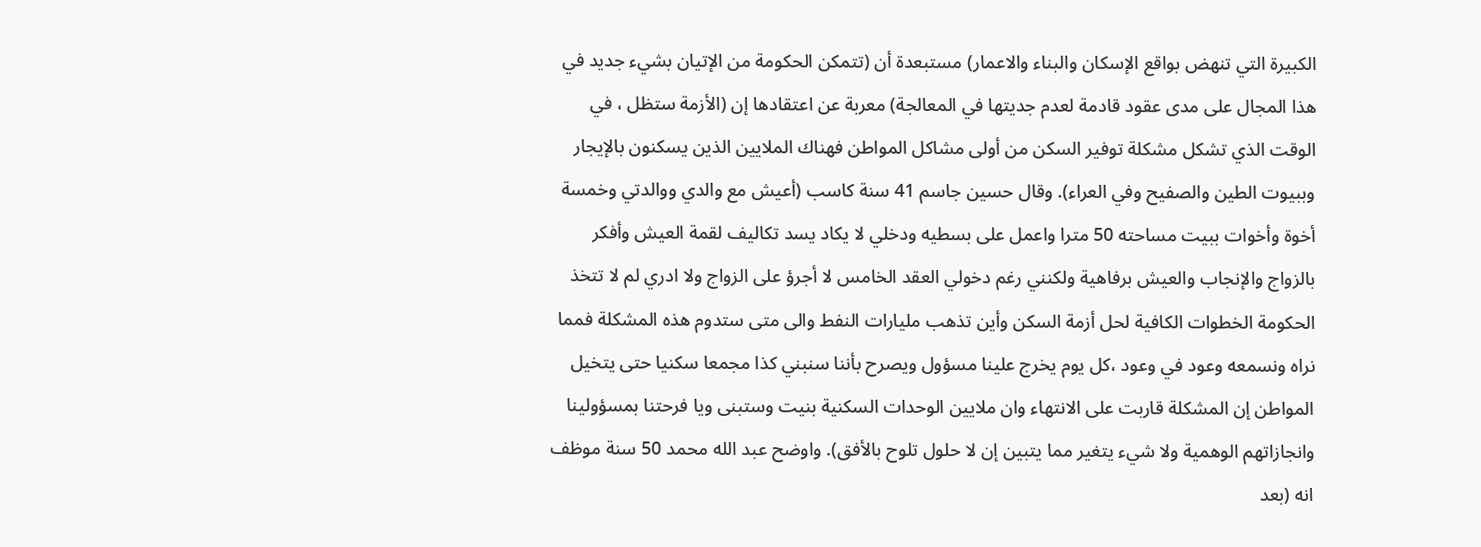الكبيرة التي تنهض بواقع الإسكان والبناء والاعمار) مستبعدة أن (تتمكن الحكومة من الإتيان بشيء جديد في هذا المجال على مدى عقود قادمة لعدم جديتها في المعالجة) معربة عن اعتقادها إن (الأزمة ستظل ، في الوقت الذي تشكل مشكلة توفير السكن من أولى مشاكل المواطن فهناك الملايين الذين يسكنون بالإيجار وببيوت الطين والصفيح وفي العراء). وقال حسين جاسم 41 سنة كاسب (أعيش مع والدي ووالدتي وخمسة أخوة وأخوات ببيت مساحته 50 مترا واعمل على بسطيه ودخلي لا يكاد يسد تكاليف لقمة العيش وأفكر بالزواج والإنجاب والعيش برفاهية ولكنني رغم دخولي العقد الخامس لا أجرؤ على الزواج ولا ادري لم لا تتخذ الحكومة الخطوات الكافية لحل أزمة السكن وأين تذهب مليارات النفط والى متى ستدوم هذه المشكلة فمما نراه ونسمعه وعود في وعود ،كل يوم يخرج علينا مسؤول ويصرح بأننا سنبني كذا مجمعا سكنيا حتى يتخيل المواطن إن المشكلة قاربت على الانتهاء وان ملايين الوحدات السكنية بنيت وستبنى ويا فرحتنا بمسؤولينا وانجازاتهم الوهمية ولا شيء يتغير مما يتبين إن لا حلول تلوح بالأفق). واوضح عبد الله محمد 50 سنة موظف انه (بعد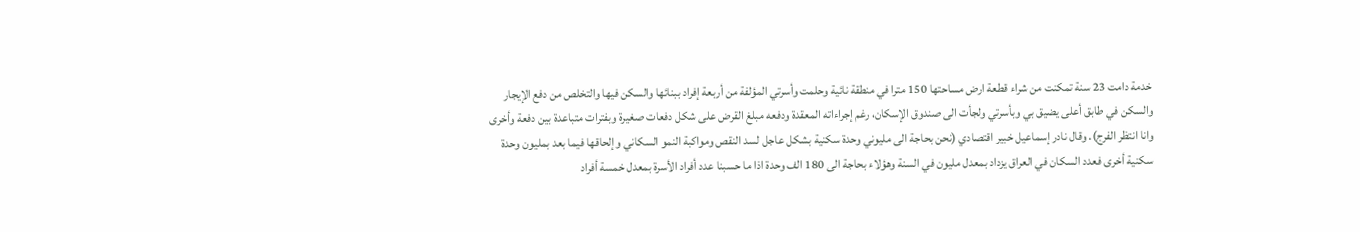خدمة دامت 23 سنة تمكنت من شراء قطعة ارض مساحتها 150 مترا في منطقة نائية وحلمت وأسرتي المؤلفة من أربعة إفراد ببنائها والسكن فيها والتخلص من دفع الإيجار والسكن في طابق أعلى يضيق بي وبأسرتي ولجأت الى صندوق الإسكان، رغم إجراءاته المعقدة ودفعه مبلغ القرض على شكل دفعات صغيرة وبفترات متباعدة بين دفعة وأخرى وانا انتظر الفرج). وقال نادر إسماعيل خبير اقتصادي (نحن بحاجة الى مليوني وحدة سكنية بشكل عاجل لسد النقص ومواكبة النمو السكاني وإلحاقها فيما بعد بمليون وحدة سكنية أخرى فعدد السكان في العراق يزداد بمعدل مليون في السنة وهؤلاء بحاجة الى 180 الف وحدة اذا ما حسبنا عدد أفراد الأسرة بمعدل خمسة أفراد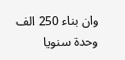وان بناء 250 الف وحدة سنويا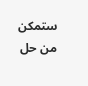ستمكن من حل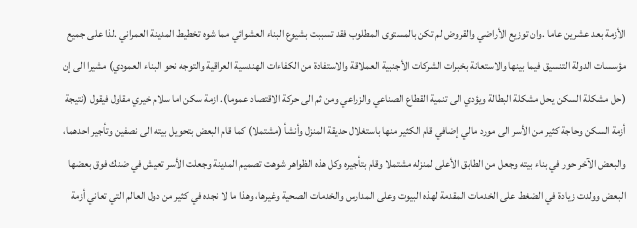الأزمة بعد عشرين عاما .وان توزيع الأراضي والقروض لم تكن بالمستوى المطلوب فقد تسببت بشيوع البناء العشوائي مما شوه تخطيط المدينة العمراني .لذا على جميع مؤسسات الدولة التنسيق فيما بينها والاستعانة بخبرات الشركات الأجنبية العملاقة والاستفادة من الكفاءات الهندسية العراقية والتوجه نحو البناء العمودي) مشيرا الى إن (حل مشكلة السكن يحل مشكلة البطالة ويؤدي الى تنمية القطاع الصناعي والزراعي ومن ثم الى حركة الاقتصاد عموما). ازمة سكن اما سلام خيري مقاول فيقول (نتيجة أزمة السكن وحاجة كثير من الأسر الى مورد مالي إضافي قام الكثير منها باستغلال حديقة المنزل وأنشأ (مشتملا) كما قام البعض بتحويل بيته الى نصفين وتأجير احدهما، والبعض الآخر حور في بناء بيته وجعل من الطابق الأعلى لمنزله مشتملا وقام بتأجيره وكل هذه الظواهر شوهت تصميم المدينة وجعلت الأسر تعيش في ضنك فوق بعضها البعض وولدت زيادة في الضغط على الخدمات المقدمة لهذه البيوت وعلى المدارس والخدمات الصحية وغيرها، وهذا ما لا نجده في كثير من دول العالم التي تعاني أزمة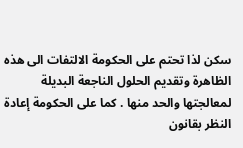سكن لذا تحتم على الحكومة الالتفات الى هذه الظاهرة وتقديم الحلول الناجعة البديلة لمعالجتها والحد منها . كما على الحكومة إعادة النظر بقانون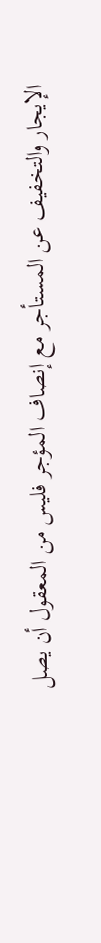الإيجار والتخفيف عن المستأجر مع إنصاف المؤجر فليس من المعقول أن يصل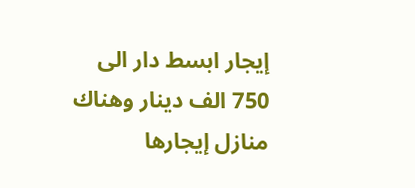إيجار ابسط دار الى 750 الف دينار وهناك منازل إيجارها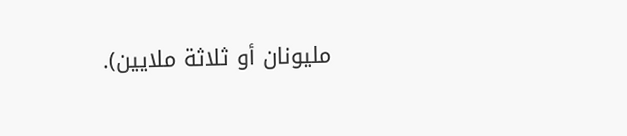مليونان أو ثلاثة ملايين).